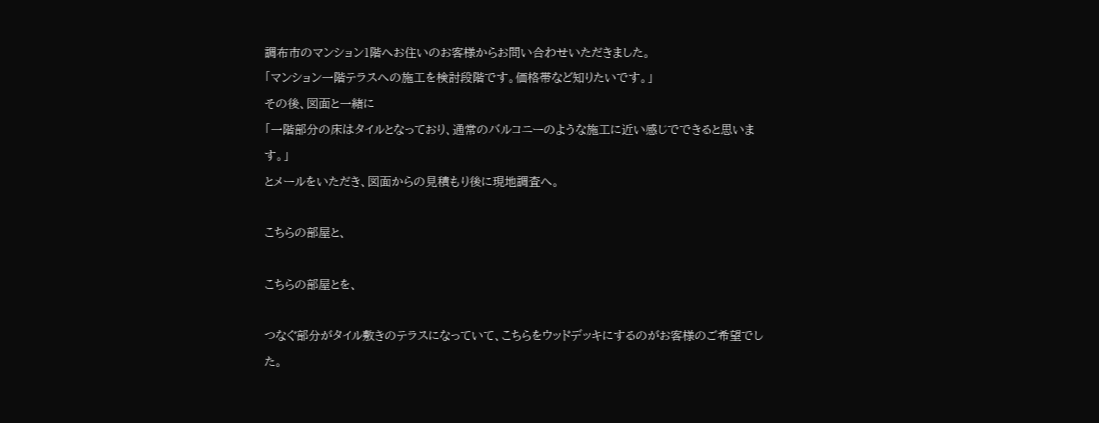調布市のマンション1階へお住いのお客様からお問い合わせいただきました。
「マンション一階テラスへの施工を検討段階です。価格帯など知りたいです。」
その後、図面と一緒に
「一階部分の床はタイルとなっており、通常のバルコニーのような施工に近い感じでできると思います。」
とメールをいただき、図面からの見積もり後に現地調査へ。

こちらの部屋と、

こちらの部屋とを、

つなぐ部分がタイル敷きのテラスになっていて、こちらをウッドデッキにするのがお客様のご希望でした。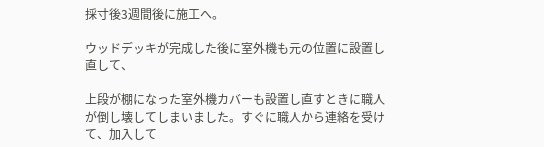採寸後3週間後に施工へ。

ウッドデッキが完成した後に室外機も元の位置に設置し直して、

上段が棚になった室外機カバーも設置し直すときに職人が倒し壊してしまいました。すぐに職人から連絡を受けて、加入して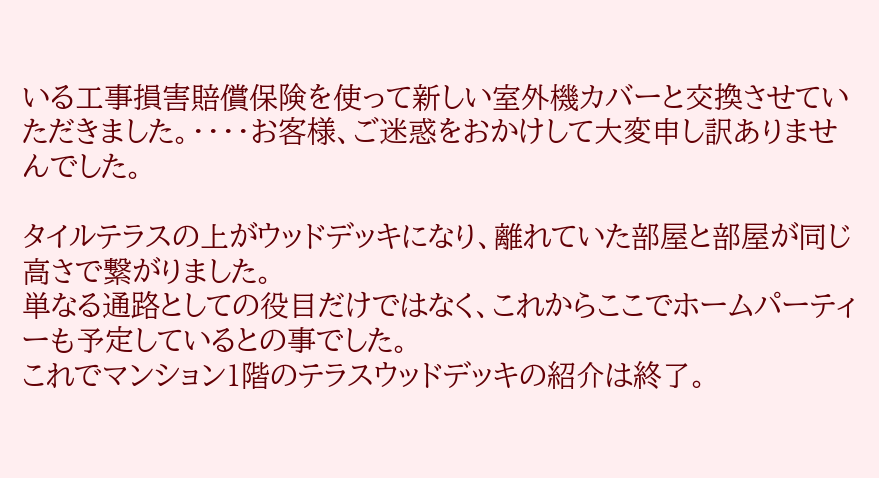いる工事損害賠償保険を使って新しい室外機カバーと交換させていただきました。・・・・お客様、ご迷惑をおかけして大変申し訳ありませんでした。

タイルテラスの上がウッドデッキになり、離れていた部屋と部屋が同じ高さで繋がりました。
単なる通路としての役目だけではなく、これからここでホームパーティーも予定しているとの事でした。
これでマンション1階のテラスウッドデッキの紹介は終了。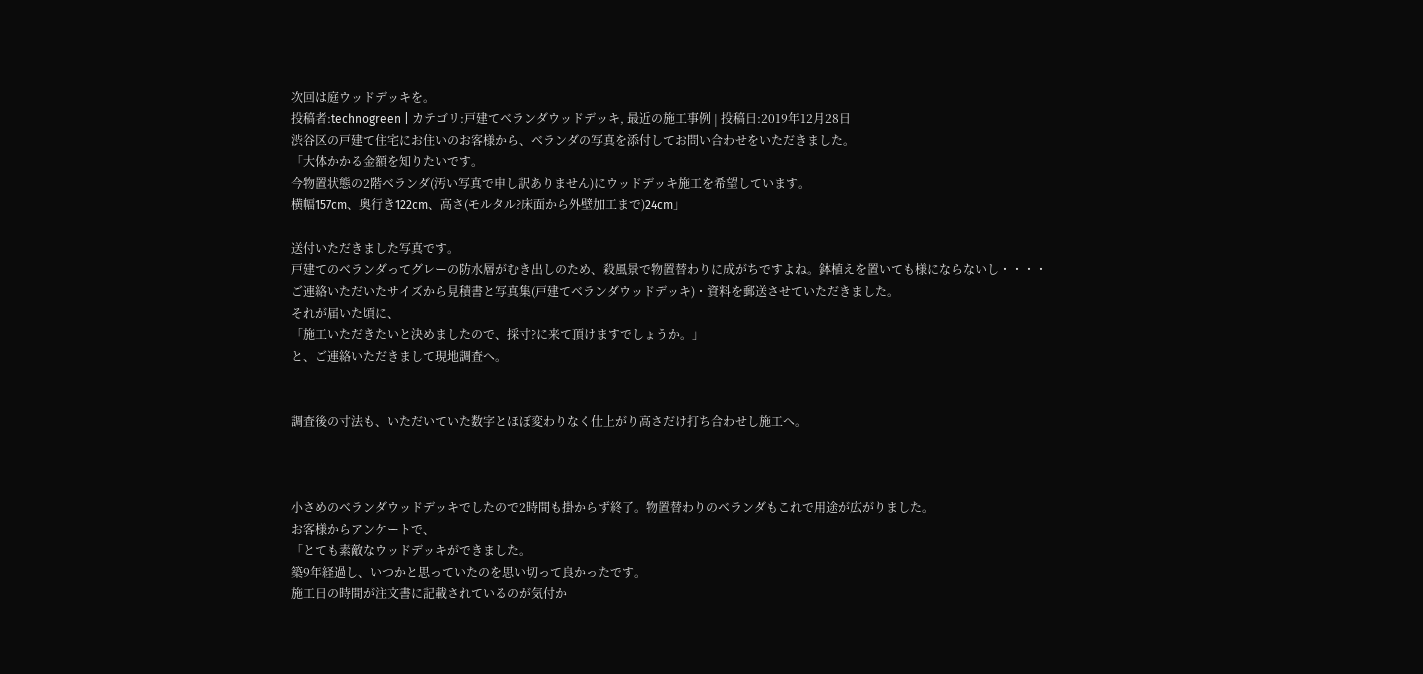次回は庭ウッドデッキを。
投稿者:technogreen | カテゴリ:戸建てベランダウッドデッキ, 最近の施工事例 | 投稿日:2019年12月28日
渋谷区の戸建て住宅にお住いのお客様から、ベランダの写真を添付してお問い合わせをいただきました。
「大体かかる金額を知りたいです。
今物置状態の2階ベランダ(汚い写真で申し訳ありません)にウッドデッキ施工を希望しています。
横幅157cm、奥行き122cm、高さ(モルタル?床面から外壁加工まで)24cm」

送付いただきました写真です。
戸建てのベランダってグレーの防水層がむき出しのため、殺風景で物置替わりに成がちですよね。鉢植えを置いても様にならないし・・・・
ご連絡いただいたサイズから見積書と写真集(戸建てベランダウッドデッキ)・資料を郵送させていただきました。
それが届いた頃に、
「施工いただきたいと決めましたので、採寸?に来て頂けますでしょうか。」
と、ご連絡いただきまして現地調査へ。


調査後の寸法も、いただいていた数字とほぼ変わりなく仕上がり高さだけ打ち合わせし施工へ。



小さめのベランダウッドデッキでしたので2時間も掛からず終了。物置替わりのベランダもこれで用途が広がりました。
お客様からアンケートで、
「とても素敵なウッドデッキができました。
築9年経過し、いつかと思っていたのを思い切って良かったです。
施工日の時間が注文書に記載されているのが気付か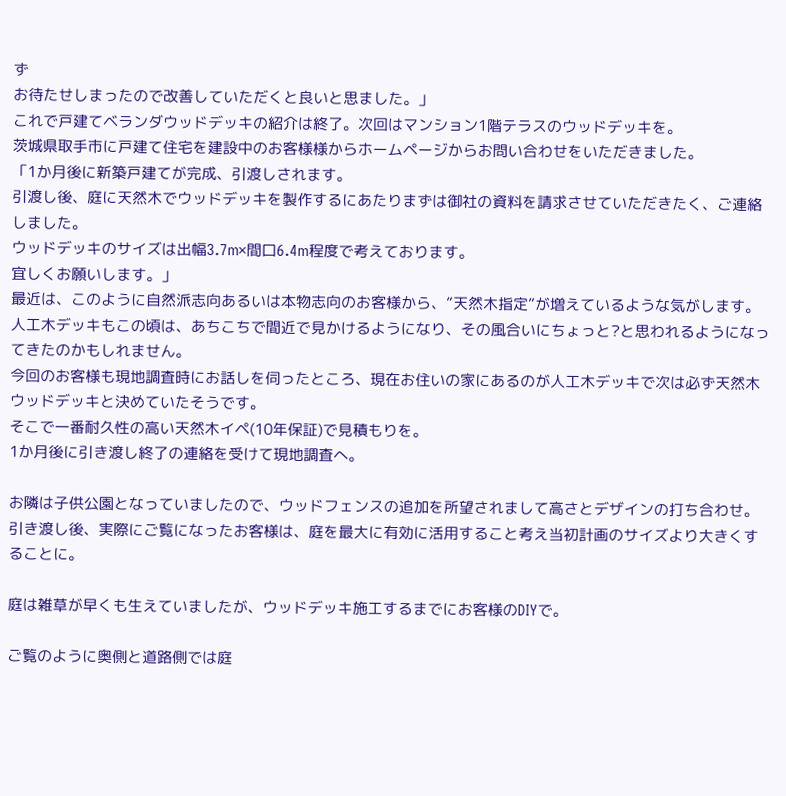ず
お待たせしまったので改善していただくと良いと思ました。」
これで戸建てベランダウッドデッキの紹介は終了。次回はマンション1階テラスのウッドデッキを。
茨城県取手市に戸建て住宅を建設中のお客様様からホームページからお問い合わせをいただきました。
「1か月後に新築戸建てが完成、引渡しされます。
引渡し後、庭に天然木でウッドデッキを製作するにあたりまずは御社の資料を請求させていただきたく、ご連絡しました。
ウッドデッキのサイズは出幅3.7m×間口6.4m程度で考えております。
宜しくお願いします。」
最近は、このように自然派志向あるいは本物志向のお客様から、”天然木指定”が増えているような気がします。
人工木デッキもこの頃は、あちこちで間近で見かけるようになり、その風合いにちょっと?と思われるようになってきたのかもしれません。
今回のお客様も現地調査時にお話しを伺ったところ、現在お住いの家にあるのが人工木デッキで次は必ず天然木ウッドデッキと決めていたそうです。
そこで一番耐久性の高い天然木イペ(10年保証)で見積もりを。
1か月後に引き渡し終了の連絡を受けて現地調査へ。

お隣は子供公園となっていましたので、ウッドフェンスの追加を所望されまして高さとデザインの打ち合わせ。
引き渡し後、実際にご覧になったお客様は、庭を最大に有効に活用すること考え当初計画のサイズより大きくすることに。

庭は雑草が早くも生えていましたが、ウッドデッキ施工するまでにお客様のDIYで。

ご覧のように奥側と道路側では庭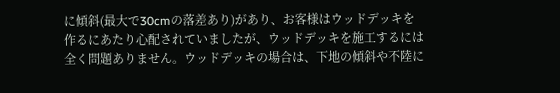に傾斜(最大で30cmの落差あり)があり、お客様はウッドデッキを作るにあたり心配されていましたが、ウッドデッキを施工するには全く問題ありません。ウッドデッキの場合は、下地の傾斜や不陸に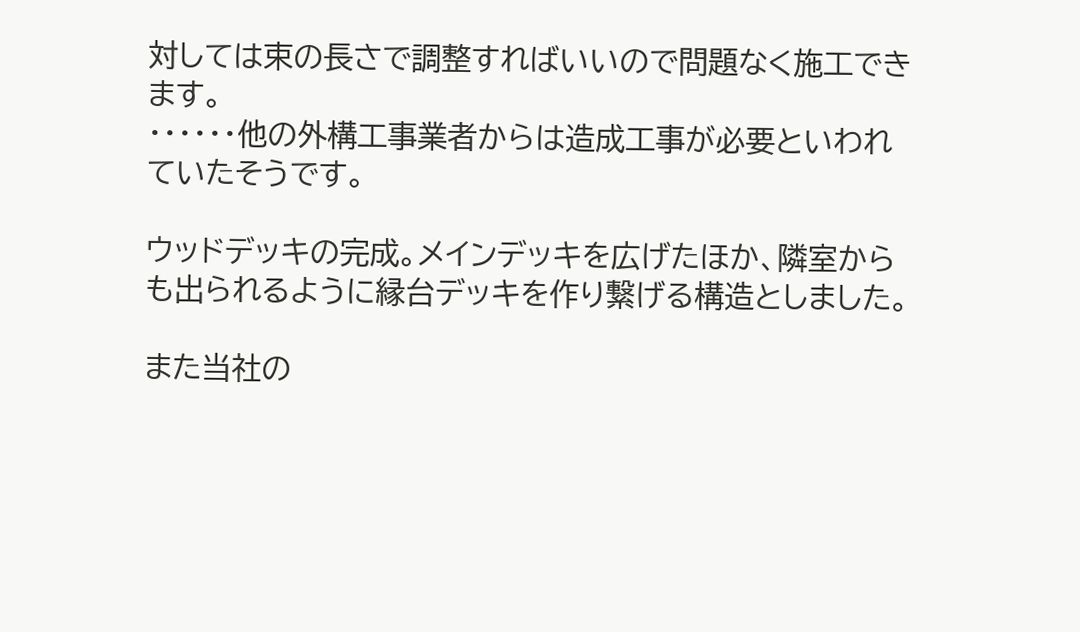対しては束の長さで調整すればいいので問題なく施工できます。
・・・・・・他の外構工事業者からは造成工事が必要といわれていたそうです。

ウッドデッキの完成。メインデッキを広げたほか、隣室からも出られるように縁台デッキを作り繋げる構造としました。

また当社の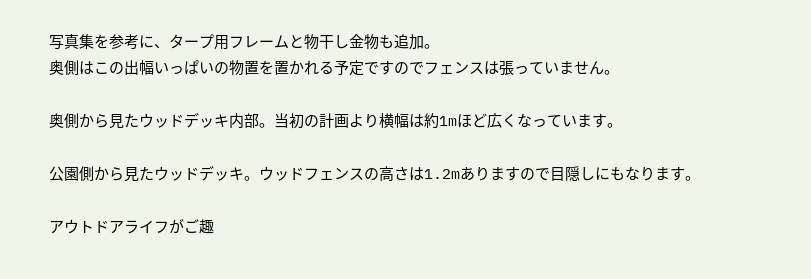写真集を参考に、タープ用フレームと物干し金物も追加。
奥側はこの出幅いっぱいの物置を置かれる予定ですのでフェンスは張っていません。

奥側から見たウッドデッキ内部。当初の計画より横幅は約1mほど広くなっています。

公園側から見たウッドデッキ。ウッドフェンスの高さは1.2mありますので目隠しにもなります。

アウトドアライフがご趣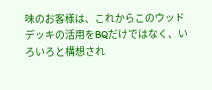味のお客様は、これからこのウッドデッキの活用をBQだけではなく、いろいろと構想され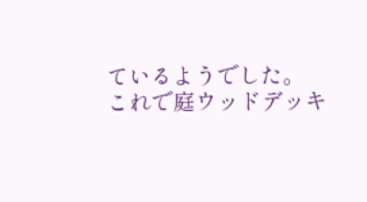ているようでした。
これで庭ウッドデッキ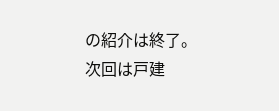の紹介は終了。次回は戸建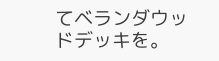てベランダウッドデッキを。